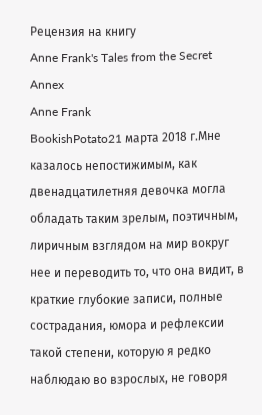Рецензия на книгу
Anne Frank's Tales from the Secret Annex
Anne Frank
BookishPotato21 марта 2018 г.Мне казалось непостижимым, как двенадцатилетняя девочка могла обладать таким зрелым, поэтичным, лиричным взглядом на мир вокруг нее и переводить то, что она видит, в краткие глубокие записи, полные сострадания, юмора и рефлексии такой степени, которую я редко наблюдаю во взрослых, не говоря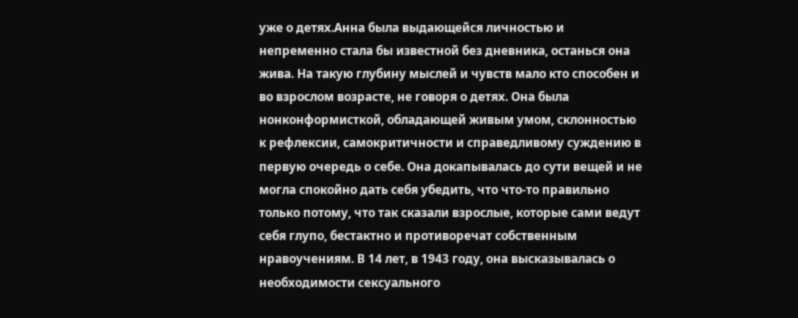уже о детях.Анна была выдающейся личностью и непременно стала бы известной без дневника, останься она жива. На такую глубину мыслей и чувств мало кто способен и во взрослом возрасте, не говоря о детях. Она была нонконформисткой, обладающей живым умом, склонностью к рефлексии, самокритичности и справедливому суждению в первую очередь о себе. Она докапывалась до сути вещей и не могла спокойно дать себя убедить, что что-то правильно только потому, что так сказали взрослые, которые сами ведут себя глупо, бестактно и противоречат собственным нравоучениям. В 14 лет, в 1943 году, она высказывалась о необходимости сексуального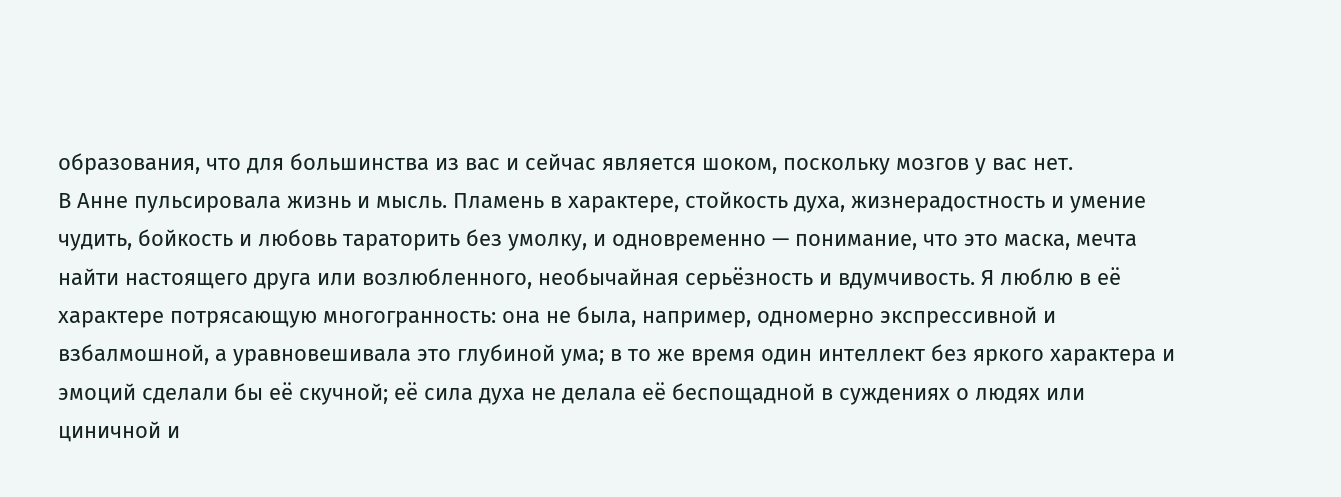образования, что для большинства из вас и сейчас является шоком, поскольку мозгов у вас нет.
В Анне пульсировала жизнь и мысль. Пламень в характере, стойкость духа, жизнерадостность и умение чудить, бойкость и любовь тараторить без умолку, и одновременно — понимание, что это маска, мечта найти настоящего друга или возлюбленного, необычайная серьёзность и вдумчивость. Я люблю в её характере потрясающую многогранность: она не была, например, одномерно экспрессивной и взбалмошной, а уравновешивала это глубиной ума; в то же время один интеллект без яркого характера и эмоций сделали бы её скучной; её сила духа не делала её беспощадной в суждениях о людях или циничной и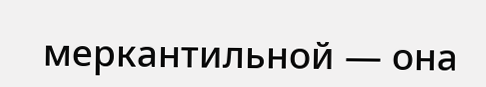меркантильной — она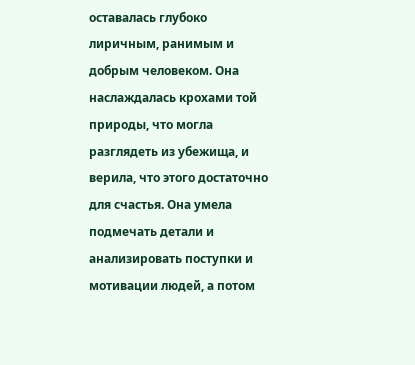оставалась глубоко лиричным, ранимым и добрым человеком. Она наслаждалась крохами той природы, что могла разглядеть из убежища, и верила, что этого достаточно для счастья. Она умела подмечать детали и анализировать поступки и мотивации людей, а потом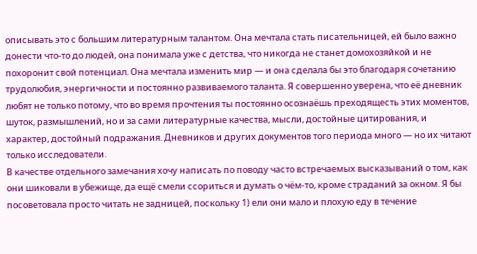описывать это с большим литературным талантом. Она мечтала стать писательницей, ей было важно донести что-то до людей, она понимала уже с детства, что никогда не станет домохозяйкой и не похоронит свой потенциал. Она мечтала изменить мир — и она сделала бы это благодаря сочетанию трудолюбия, энергичности и постоянно развиваемого таланта. Я совершенно уверена, что её дневник любят не только потому, что во время прочтения ты постоянно осознаёшь преходящесть этих моментов, шуток, размышлений, но и за сами литературные качества, мысли, достойные цитирования, и характер, достойный подражания. Дневников и других документов того периода много — но их читают только исследователи.
В качестве отдельного замечания хочу написать по поводу часто встречаемых высказываний о том, как они шиковали в убежище, да ещё смели ссориться и думать о чём-то, кроме страданий за окном. Я бы посоветовала просто читать не задницей, поскольку 1) ели они мало и плохую еду в течение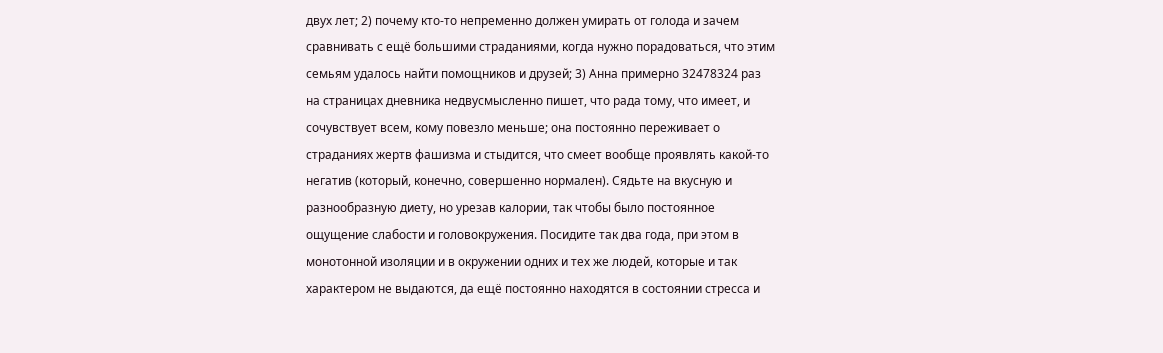двух лет; 2) почему кто-то непременно должен умирать от голода и зачем сравнивать с ещё большими страданиями, когда нужно порадоваться, что этим семьям удалось найти помощников и друзей; 3) Анна примерно 32478324 раз на страницах дневника недвусмысленно пишет, что рада тому, что имеет, и сочувствует всем, кому повезло меньше; она постоянно переживает о страданиях жертв фашизма и стыдится, что смеет вообще проявлять какой-то негатив (который, конечно, совершенно нормален). Сядьте на вкусную и разнообразную диету, но урезав калории, так чтобы было постоянное ощущение слабости и головокружения. Посидите так два года, при этом в монотонной изоляции и в окружении одних и тех же людей, которые и так характером не выдаются, да ещё постоянно находятся в состоянии стресса и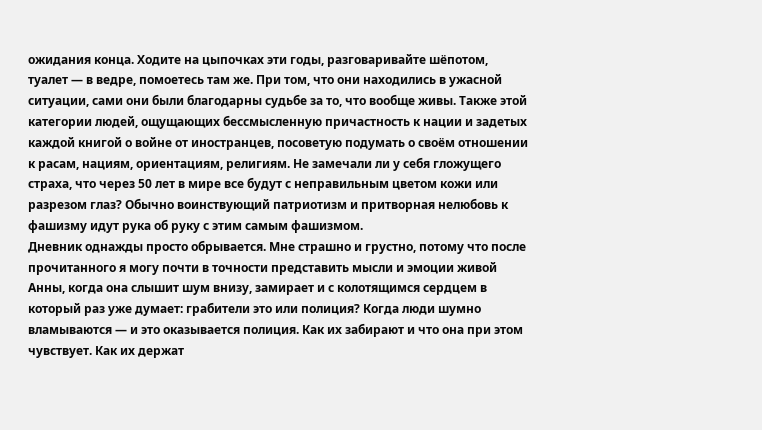ожидания конца. Ходите на цыпочках эти годы, разговаривайте шёпотом, туалет — в ведре, помоетесь там же. При том, что они находились в ужасной ситуации, сами они были благодарны судьбе за то, что вообще живы. Также этой категории людей, ощущающих бессмысленную причастность к нации и задетых каждой книгой о войне от иностранцев, посоветую подумать о своём отношении к расам, нациям, ориентациям, религиям. Не замечали ли у себя гложущего страха, что через 50 лет в мире все будут с неправильным цветом кожи или разрезом глаз? Обычно воинствующий патриотизм и притворная нелюбовь к фашизму идут рука об руку с этим самым фашизмом.
Дневник однажды просто обрывается. Мне страшно и грустно, потому что после прочитанного я могу почти в точности представить мысли и эмоции живой Анны, когда она слышит шум внизу, замирает и с колотящимся сердцем в который раз уже думает: грабители это или полиция? Когда люди шумно вламываются — и это оказывается полиция. Как их забирают и что она при этом чувствует. Как их держат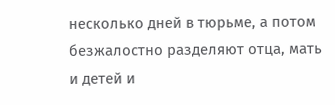несколько дней в тюрьме, а потом безжалостно разделяют отца, мать и детей и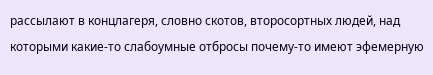рассылают в концлагеря, словно скотов, второсортных людей, над которыми какие-то слабоумные отбросы почему-то имеют эфемерную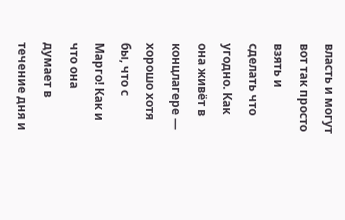власть и могут вот так просто взять и сделать что угодно. Как она живёт в концлагере — хорошо хотя бы, что с Марго! Как и что она думает в течение дня и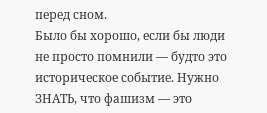перед сном.
Было бы хорошо, если бы люди не просто помнили — будто это историческое событие. Нужно ЗНАТЬ, что фашизм — это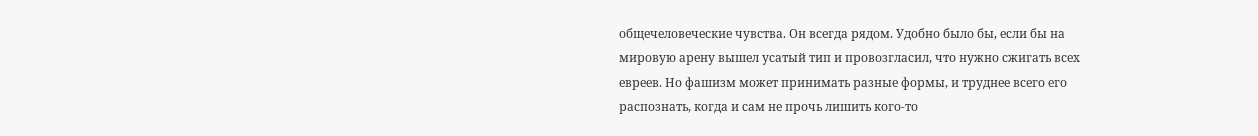общечеловеческие чувства. Он всегда рядом. Удобно было бы, если бы на мировую арену вышел усатый тип и провозгласил, что нужно сжигать всех евреев. Но фашизм может принимать разные формы, и труднее всего его распознать, когда и сам не прочь лишить кого-то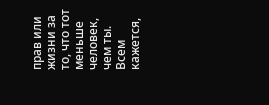прав или жизни за то, что тот меньше человек, чем ты. Всем кажется,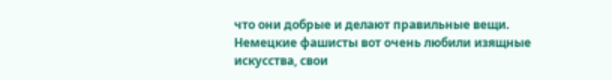что они добрые и делают правильные вещи. Немецкие фашисты вот очень любили изящные искусства, свои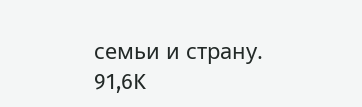семьи и страну.
91,6K